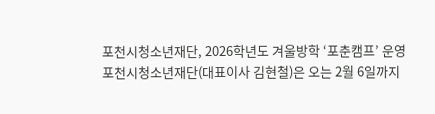포천시청소년재단, 2026학년도 겨울방학 ‘포춘캠프’ 운영
포천시청소년재단(대표이사 김현철)은 오는 2월 6일까지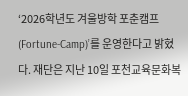‘2026학년도 겨울방학 포춘캠프(Fortune-Camp)’를 운영한다고 밝혔다. 재단은 지난 10일 포천교육문화복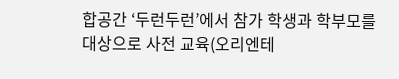합공간 ‘두런두런’에서 참가 학생과 학부모를 대상으로 사전 교육(오리엔테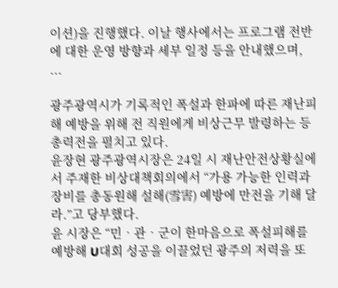이션)을 진행했다. 이날 행사에서는 프로그램 전반에 대한 운영 방향과 세부 일정 등을 안내했으며, ...

광주광역시가 기록적인 폭설과 한파에 따른 재난피해 예방을 위해 전 직원에게 비상근무 발령하는 등 총력전을 펼치고 있다.
윤장현 광주광역시장은 24일 시 재난안전상황실에서 주재한 비상대책회의에서 “가용 가능한 인력과 장비를 총동원해 설해(雪害) 예방에 만전을 기해 달라.”고 당부했다.
윤 시장은 “민‧관‧군이 한마음으로 폭설피해를 예방해 U대회 성공을 이끌었던 광주의 저력을 또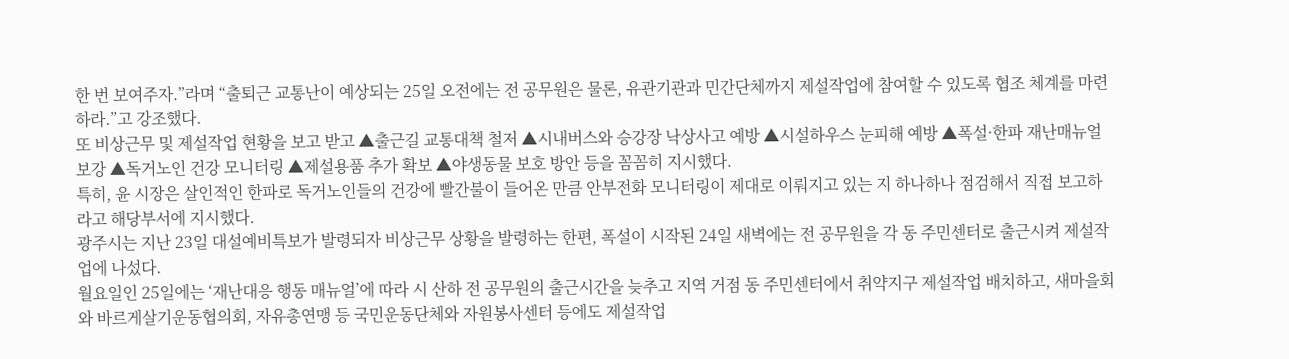한 번 보여주자.”라며 “출퇴근 교통난이 예상되는 25일 오전에는 전 공무원은 물론, 유관기관과 민간단체까지 제설작업에 참여할 수 있도록 협조 체계를 마련하라.”고 강조했다.
또 비상근무 및 제설작업 현황을 보고 받고 ▲출근길 교통대책 철저 ▲시내버스와 승강장 낙상사고 예방 ▲시설하우스 눈피해 예방 ▲폭설·한파 재난매뉴얼 보강 ▲독거노인 건강 모니터링 ▲제설용품 추가 확보 ▲야생동물 보호 방안 등을 꼼꼼히 지시했다.
특히, 윤 시장은 살인적인 한파로 독거노인들의 건강에 빨간불이 들어온 만큼 안부전화 모니터링이 제대로 이뤄지고 있는 지 하나하나 점검해서 직접 보고하라고 해당부서에 지시했다.
광주시는 지난 23일 대설예비특보가 발령되자 비상근무 상황을 발령하는 한편, 폭설이 시작된 24일 새벽에는 전 공무원을 각 동 주민센터로 출근시켜 제설작업에 나섰다.
월요일인 25일에는 ‘재난대응 행동 매뉴얼’에 따라 시 산하 전 공무원의 출근시간을 늦추고 지역 거점 동 주민센터에서 취약지구 제설작업 배치하고, 새마을회와 바르게살기운동협의회, 자유총연맹 등 국민운동단체와 자원봉사센터 등에도 제설작업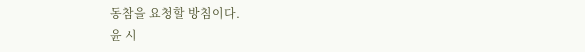동참을 요청할 방침이다.
윤 시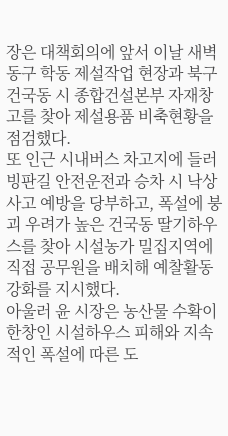장은 대책회의에 앞서 이날 새벽 동구 학동 제설작업 현장과 북구 건국동 시 종합건설본부 자재창고를 찾아 제설용품 비축현황을 점검했다.
또 인근 시내버스 차고지에 들러 빙판길 안전운전과 승차 시 낙상사고 예방을 당부하고, 폭설에 붕괴 우려가 높은 건국동 딸기하우스를 찾아 시설농가 밀집지역에 직접 공무원을 배치해 예찰활동 강화를 지시했다.
아울러 윤 시장은 농산물 수확이 한창인 시설하우스 피해와 지속적인 폭설에 따른 도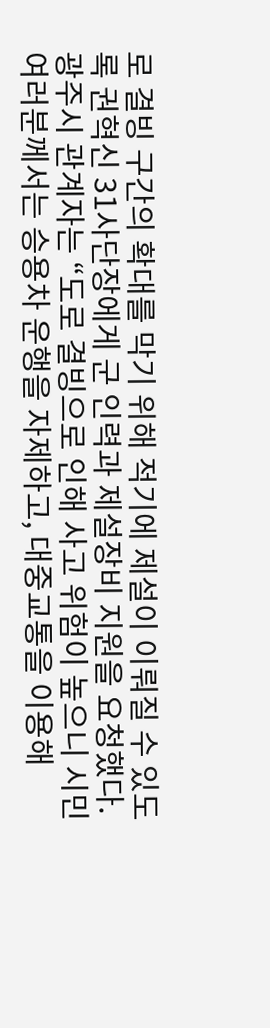로 결빙 구간의 확대를 막기 위해 적기에 제설이 이뤄질 수 있도록 권혁신 31사단장에게 군 인력과 제설장비 지원을 요청했다.
광주시 관계자는 “도로 결빙으로 인해 사고 위험이 높으니 시민 여러분께서는 승용차 운행을 자제하고, 대중교통을 이용해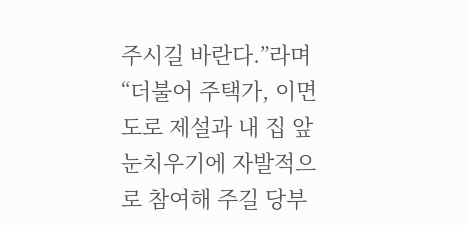주시길 바란다.”라며 “더불어 주택가, 이면도로 제설과 내 집 앞 눈치우기에 자발적으로 참여해 주길 당부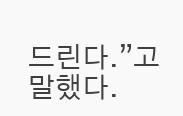드린다.”고 말했다.